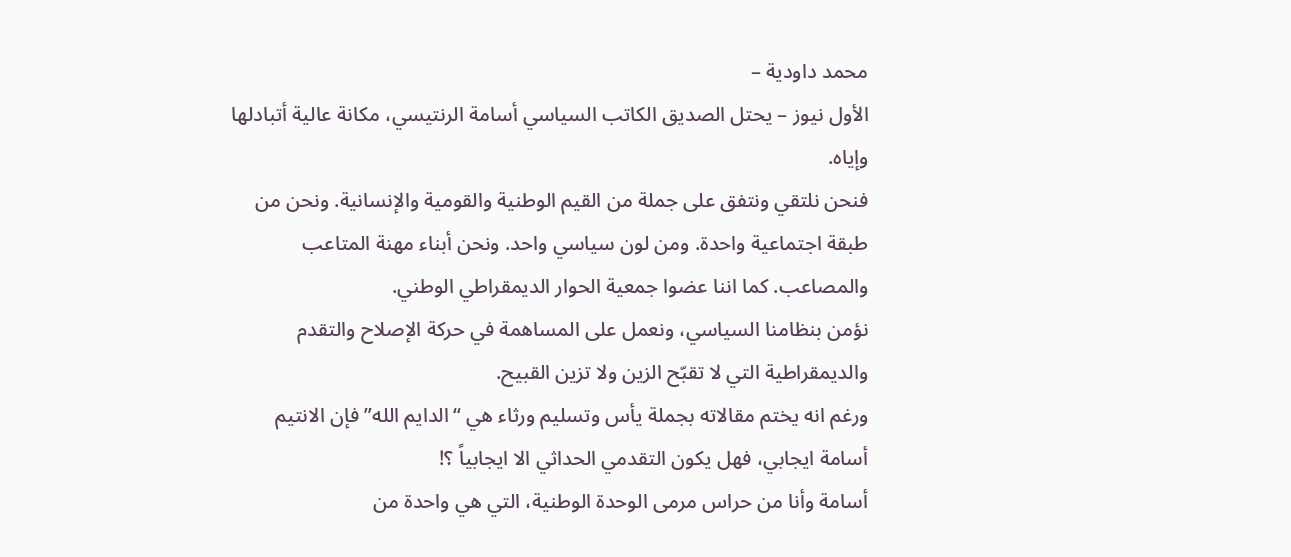محمد داودية –
الأول نيوز – يحتل الصديق الكاتب السياسي أسامة الرنتيسي، مكانة عالية أتبادلها وإياه.
فنحن نلتقي ونتفق على جملة من القيم الوطنية والقومية والإنسانية. ونحن من طبقة اجتماعية واحدة. ومن لون سياسي واحد. ونحن أبناء مهنة المتاعب والمصاعب. كما اننا عضوا جمعية الحوار الديمقراطي الوطني.
نؤمن بنظامنا السياسي، ونعمل على المساهمة في حركة الإصلاح والتقدم والديمقراطية التي لا تقبّح الزين ولا تزين القبيح.
ورغم انه يختم مقالاته بجملة يأس وتسليم ورثاء هي “الدايم الله” فإن الانتيم أسامة ايجابي، فهل يكون التقدمي الحداثي الا ايجابياً ؟!
أسامة وأنا من حراس مرمى الوحدة الوطنية، التي هي واحدة من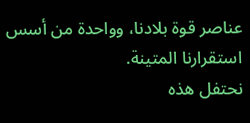عناصر قوة بلادنا، وواحدة من أسس استقرارنا المتينة.
نحتفل هذه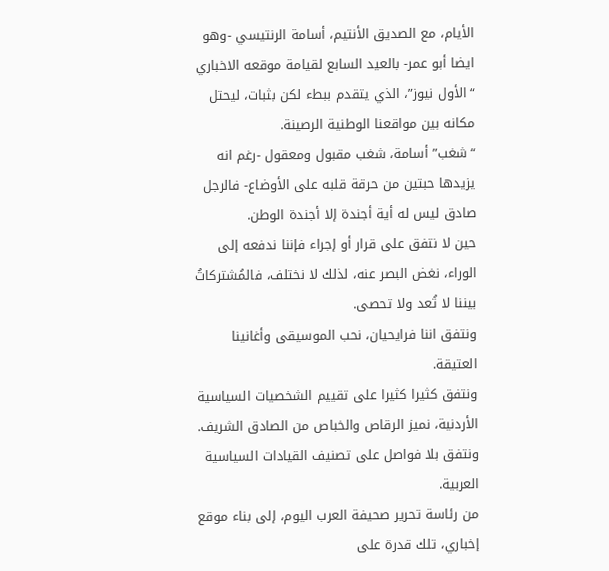الأيام، مع الصديق الأنتيم، أسامة الرنتيسي -وهو ايضا أبو عمر- بالعيد السابع لقيامة موقعه الاخباري “الأول نيوز”، الذي يتقدم ببطء لكن بثبات، ليحتل مكانه بين مواقعنا الوطنية الرصينة.
“شغب” أسامة، شغب مقبول ومعقول -رغم انه يزيدها حبتين من حرقة قلبه على الأوضاع- فالرجل صادق ليس له أية أجندة إلا أجندة الوطن.
حين لا نتفق على قرار أو إجراء فإننا ندفعه إلى الوراء، نغض البصر عنه، لذلك لا نختلف، فالمُشتركاتُ بيننا لا تُعد ولا تحصى.
ونتفق اننا فرايحيان، نحب الموسيقى وأغانينا العتيقة.
ونتفق كثيرا كثيرا على تقييم الشخصيات السياسية الأردنية، نميز الرقاص والخباص من الصادق الشريف. ونتفق بلا فواصل على تصنيف القيادات السياسية العربية.
من رئاسة تحرير صحيفة العرب اليوم، إلى بناء موقع إخباري، تلك قدرة على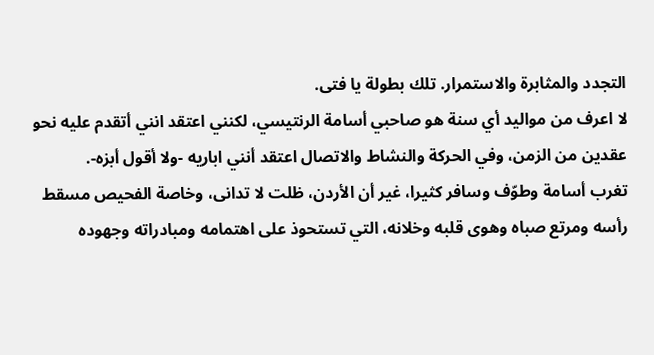التجدد والمثابرة والاستمرار. تلك بطولة يا فتى.
لا اعرف من مواليد أي سنة هو صاحبي أسامة الرنتيسي، لكنني اعتقد انني أتقدم عليه نحو عقدين من الزمن، وفي الحركة والنشاط والاتصال اعتقد أنني اباريه -ولا أقول أبزه-.
تغرب أسامة وطوّف وسافر كثيرا، غير أن الأردن، ظلت لا تدانى، وخاصة الفحيص مسقط رأسه ومرتع صباه وهوى قلبه وخلانه، التي تستحوذ على اهتمامه ومبادراته وجهوده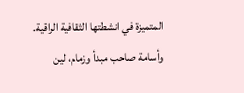المتميزة في انشطتها الثقافية الراقية.
وأسامة صاحب مبدأ وزمام، لين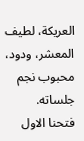العريكة، لطيف المعشر، ودود، محبوب نجم جلساته.
فتحنا الاول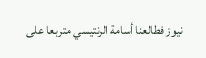نيوز فطالعنا أسامة الرنتيسي متربعا على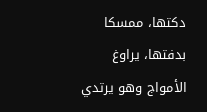دكتها، ممسكا بدفتها، يراوغ الأمواج وهو يرتدي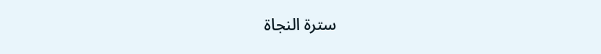سترة النجاة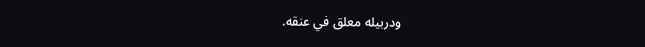ودربيله معلق في عنقه.